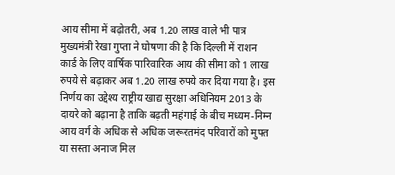आय सीमा में बढ़ोतरी, अब 1.20 लाख वाले भी पात्र मुख्यमंत्री रेखा गुप्ता ने घोषणा की है कि दिल्ली में राशन कार्ड के लिए वार्षिक पारिवारिक आय की सीमा को 1 लाख रुपये से बढ़ाकर अब 1.20 लाख रुपये कर दिया गया है। इस निर्णय का उद्देश्य राष्ट्रीय खाद्य सुरक्षा अधिनियम 2013 के दायरे को बढ़ाना है ताकि बढ़ती महंगाई के बीच मध्यम-निम्न आय वर्ग के अधिक से अधिक जरूरतमंद परिवारों को मुफ्त या सस्ता अनाज मिल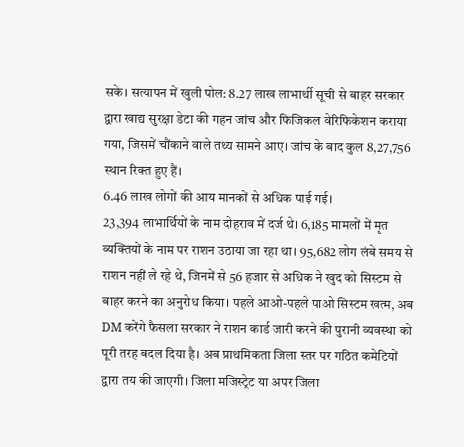सके। सत्यापन में खुली पोल: 8.27 लाख लाभार्थी सूची से बाहर सरकार द्वारा खाद्य सुरक्षा डेटा की गहन जांच और फिजिकल वेरिफिकेशन कराया गया, जिसमें चौंकाने वाले तथ्य सामने आए। जांच के बाद कुल 8,27,756 स्थान रिक्त हुए हैं।
6.46 लाख लोगों की आय मानकों से अधिक पाई गई।
23,394 लाभार्थियों के नाम दोहराव में दर्ज थे। 6,185 मामलों में मृत व्यक्तियों के नाम पर राशन उठाया जा रहा था। 95,682 लोग लंबे समय से राशन नहीं ले रहे थे, जिनमें से 56 हजार से अधिक ने खुद को सिस्टम से बाहर करने का अनुरोध किया। पहले आओ-पहले पाओ सिस्टम खत्म, अब DM करेंगे फैसला सरकार ने राशन कार्ड जारी करने की पुरानी व्यवस्था को पूरी तरह बदल दिया है। अब प्राथमिकता जिला स्तर पर गठित कमेटियों द्वारा तय की जाएगी। जिला मजिस्ट्रेट या अपर जिला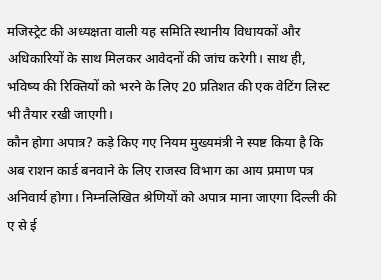मजिस्ट्रेट की अध्यक्षता वाली यह समिति स्थानीय विधायकों और अधिकारियों के साथ मिलकर आवेदनों की जांच करेगी। साथ ही, भविष्य की रिक्तियों को भरने के लिए 20 प्रतिशत की एक वेटिंग लिस्ट भी तैयार रखी जाएगी।
कौन होगा अपात्र? कड़े किए गए नियम मुख्यमंत्री ने स्पष्ट किया है कि अब राशन कार्ड बनवाने के लिए राजस्व विभाग का आय प्रमाण पत्र अनिवार्य होगा। निम्नलिखित श्रेणियों को अपात्र माना जाएगा दिल्ली की ए से ई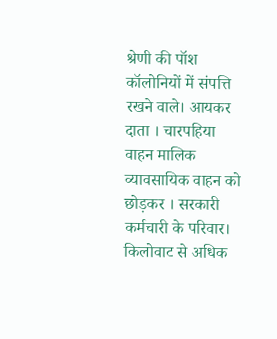श्रेणी की पॉश कॉलोनियों में संपत्ति रखने वाले। आयकर दाता । चारपहिया वाहन मालिक व्यावसायिक वाहन को छोड़कर । सरकारी कर्मचारी के परिवार। किलोवाट से अधिक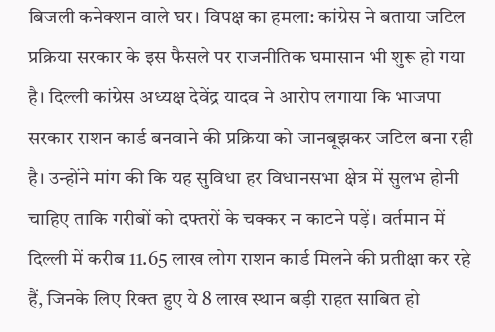बिजली कनेक्शन वाले घर। विपक्ष का हमला: कांग्रेस ने बताया जटिल प्रक्रिया सरकार के इस फैसले पर राजनीतिक घमासान भी शुरू हो गया है। दिल्ली कांग्रेस अध्यक्ष देवेंद्र यादव ने आरोप लगाया कि भाजपा सरकार राशन कार्ड बनवाने की प्रक्रिया को जानबूझकर जटिल बना रही है। उन्होंने मांग की कि यह सुविधा हर विधानसभा क्षेत्र में सुलभ होनी चाहिए ताकि गरीबों को दफ्तरों के चक्कर न काटने पड़ें। वर्तमान में दिल्ली में करीब 11.65 लाख लोग राशन कार्ड मिलने की प्रतीक्षा कर रहे हैं, जिनके लिए रिक्त हुए ये 8 लाख स्थान बड़ी राहत साबित हो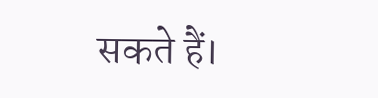सकते हैं।